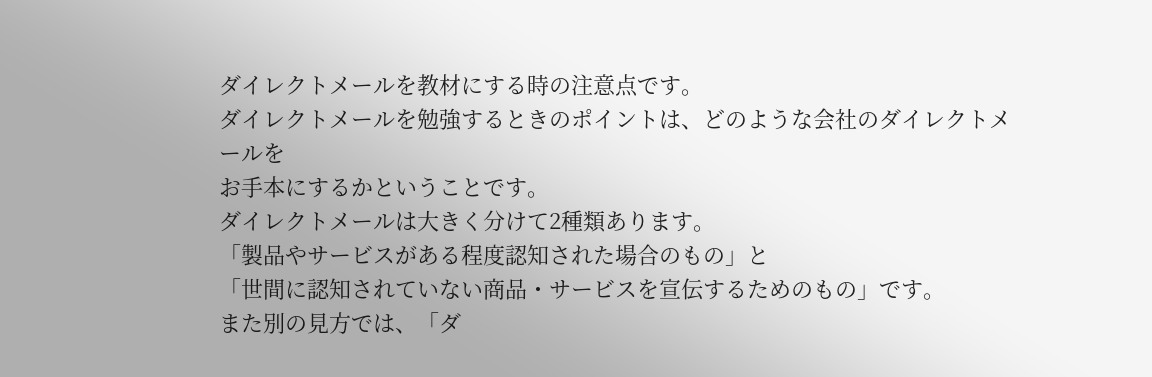ダイレクトメールを教材にする時の注意点です。
ダイレクトメールを勉強するときのポイントは、どのような会社のダイレクトメールを
お手本にするかということです。
ダイレクトメールは大きく分けて2種類あります。
「製品やサービスがある程度認知された場合のもの」と
「世間に認知されていない商品・サービスを宣伝するためのもの」です。
また別の見方では、「ダ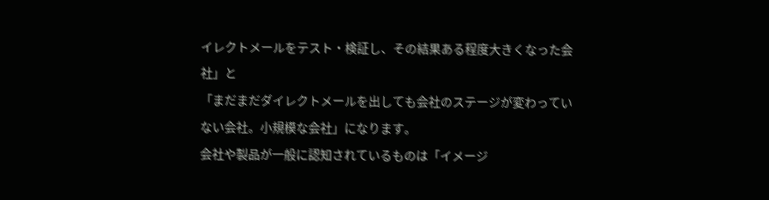イレクトメールをテスト・検証し、その結果ある程度大きくなった会社」と
「まだまだダイレクトメールを出しても会社のステージが変わっていない会社。小規模な会社」になります。
会社や製品が一般に認知されているものは「イメージ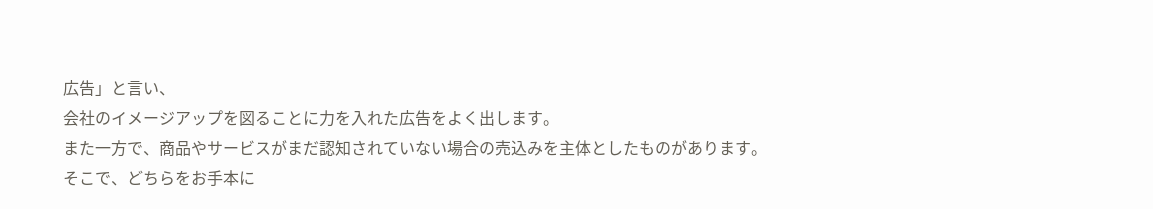広告」と言い、
会社のイメージアップを図ることに力を入れた広告をよく出します。
また一方で、商品やサービスがまだ認知されていない場合の売込みを主体としたものがあります。
そこで、どちらをお手本に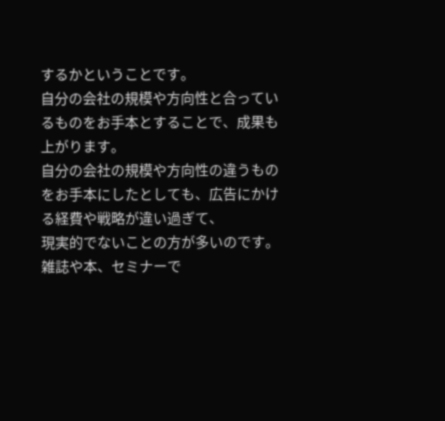するかということです。
自分の会社の規模や方向性と合っているものをお手本とすることで、成果も上がります。
自分の会社の規模や方向性の違うものをお手本にしたとしても、広告にかける経費や戦略が違い過ぎて、
現実的でないことの方が多いのです。
雑誌や本、セミナーで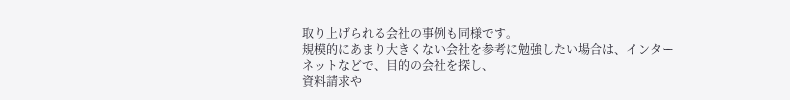取り上げられる会社の事例も同様です。
規模的にあまり大きくない会社を参考に勉強したい場合は、インターネットなどで、目的の会社を探し、
資料請求や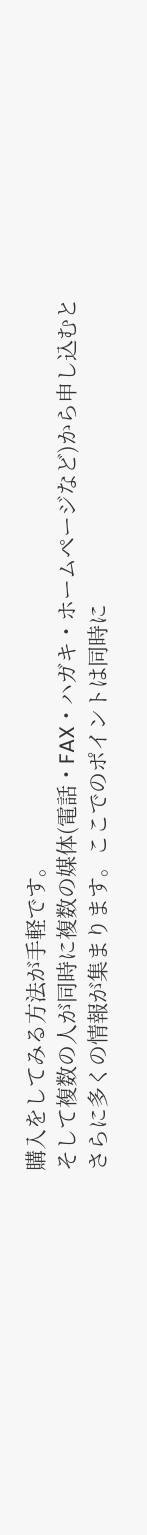購入をしてみる方法が手軽です。
そして複数の人が同時に複数の媒体(電話・FAX・ハガキ・ホームページなど)から申し込むと
さらに多くの情報が集まります。ここでのポイントは同時に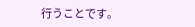行うことです。